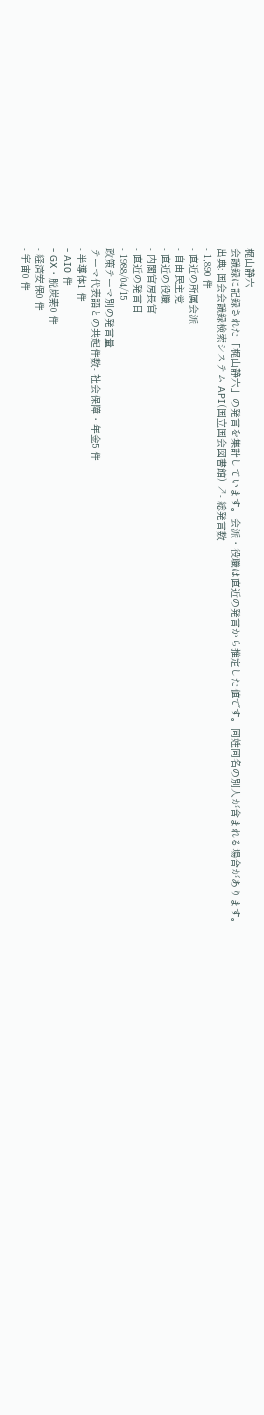梶山静六
会議録に記録された「梶山静六」の発言を集計しています。会派・役職は直近の発言から推定した値です。同姓同名の別人が含まれる場合があります。
出典: 国会会議録検索システム API(国立国会図書館) ↗- 総発言数
- 1,890 件
- 直近の所属会派
- 自由民主党
- 直近の役職
- 内閣官房長官
- 直近の発言日
- 1988/04/15
政策テーマ別の発言量
テーマ代表語との共起件数- 社会保障・年金5 件
- 半導体1 件
- AI0 件
- GX・脱炭素0 件
- 経済安保0 件
- 宇宙0 件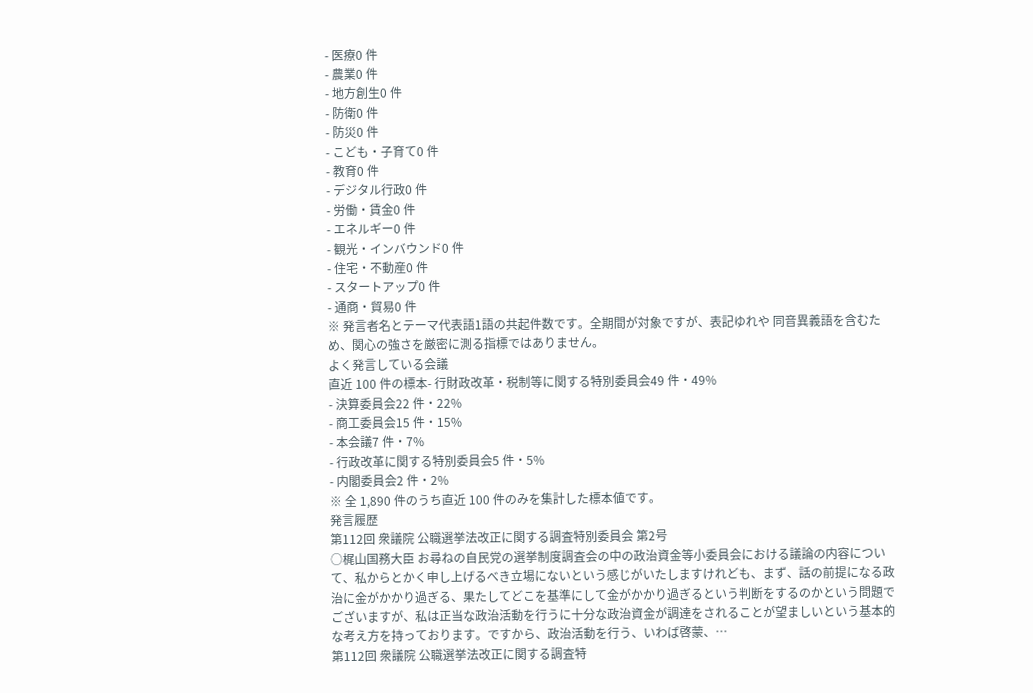- 医療0 件
- 農業0 件
- 地方創生0 件
- 防衛0 件
- 防災0 件
- こども・子育て0 件
- 教育0 件
- デジタル行政0 件
- 労働・賃金0 件
- エネルギー0 件
- 観光・インバウンド0 件
- 住宅・不動産0 件
- スタートアップ0 件
- 通商・貿易0 件
※ 発言者名とテーマ代表語1語の共起件数です。全期間が対象ですが、表記ゆれや 同音異義語を含むため、関心の強さを厳密に測る指標ではありません。
よく発言している会議
直近 100 件の標本- 行財政改革・税制等に関する特別委員会49 件・49%
- 決算委員会22 件・22%
- 商工委員会15 件・15%
- 本会議7 件・7%
- 行政改革に関する特別委員会5 件・5%
- 内閣委員会2 件・2%
※ 全 1,890 件のうち直近 100 件のみを集計した標本値です。
発言履歴
第112回 衆議院 公職選挙法改正に関する調査特別委員会 第2号
○梶山国務大臣 お尋ねの自民党の選挙制度調査会の中の政治資金等小委員会における議論の内容について、私からとかく申し上げるべき立場にないという感じがいたしますけれども、まず、話の前提になる政治に金がかかり過ぎる、果たしてどこを基準にして金がかかり過ぎるという判断をするのかという問題でございますが、私は正当な政治活動を行うに十分な政治資金が調達をされることが望ましいという基本的な考え方を持っております。ですから、政治活動を行う、いわば啓蒙、…
第112回 衆議院 公職選挙法改正に関する調査特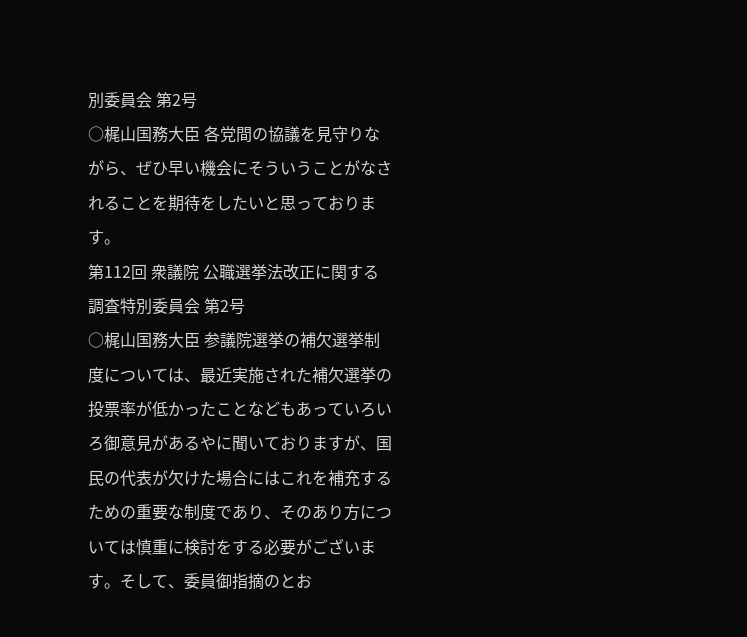別委員会 第2号
○梶山国務大臣 各党間の協議を見守りながら、ぜひ早い機会にそういうことがなされることを期待をしたいと思っております。
第112回 衆議院 公職選挙法改正に関する調査特別委員会 第2号
○梶山国務大臣 参議院選挙の補欠選挙制度については、最近実施された補欠選挙の投票率が低かったことなどもあっていろいろ御意見があるやに聞いておりますが、国民の代表が欠けた場合にはこれを補充するための重要な制度であり、そのあり方については慎重に検討をする必要がございます。そして、委員御指摘のとお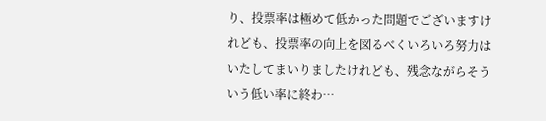り、投票率は極めて低かった問題でございますけれども、投票率の向上を図るべくいろいろ努力はいたしてまいりましたけれども、残念ながらそういう低い率に終わ…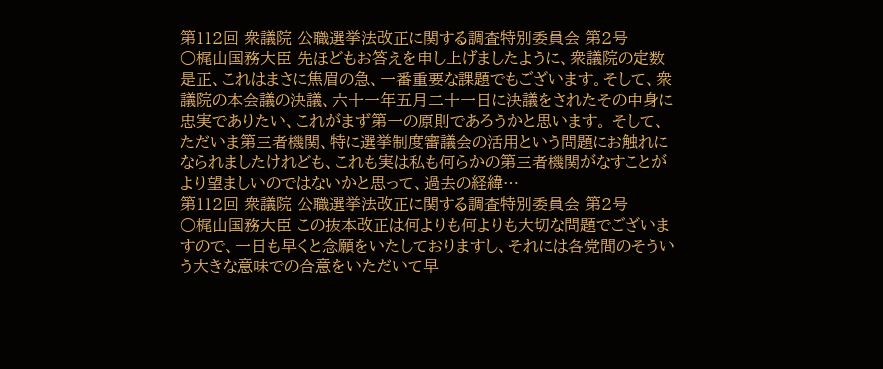第112回 衆議院 公職選挙法改正に関する調査特別委員会 第2号
○梶山国務大臣 先ほどもお答えを申し上げましたように、衆議院の定数是正、これはまさに焦眉の急、一番重要な課題でもございます。そして、衆議院の本会議の決議、六十一年五月二十一日に決議をされたその中身に忠実でありたい、これがまず第一の原則であろうかと思います。 そして、ただいま第三者機関、特に選挙制度審議会の活用という問題にお触れになられましたけれども、これも実は私も何らかの第三者機関がなすことがより望ましいのではないかと思って、過去の経緯…
第112回 衆議院 公職選挙法改正に関する調査特別委員会 第2号
○梶山国務大臣 この抜本改正は何よりも何よりも大切な問題でございますので、一日も早くと念願をいたしておりますし、それには各党間のそういう大きな意味での合意をいただいて早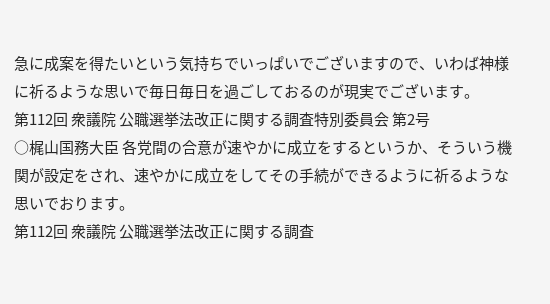急に成案を得たいという気持ちでいっぱいでございますので、いわば神様に祈るような思いで毎日毎日を過ごしておるのが現実でございます。
第112回 衆議院 公職選挙法改正に関する調査特別委員会 第2号
○梶山国務大臣 各党間の合意が速やかに成立をするというか、そういう機関が設定をされ、速やかに成立をしてその手続ができるように祈るような思いでおります。
第112回 衆議院 公職選挙法改正に関する調査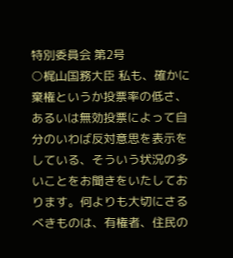特別委員会 第2号
○梶山国務大臣 私も、確かに棄権というか投票率の低さ、あるいは無効投票によって自分のいわば反対意思を表示をしている、そういう状況の多いことをお聞きをいたしております。何よりも大切にさるべきものは、有権者、住民の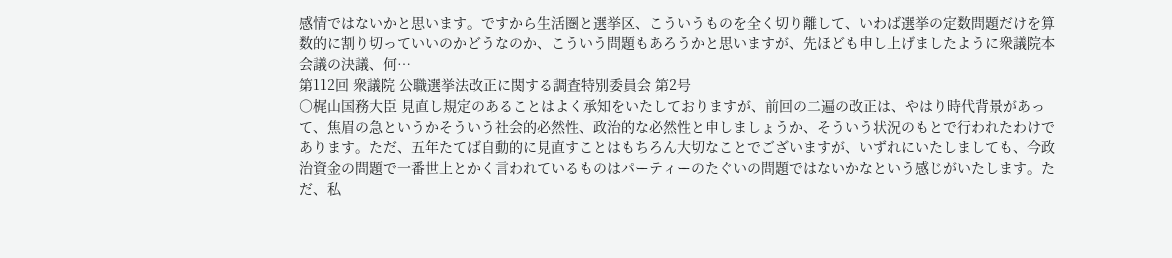感情ではないかと思います。ですから生活圏と選挙区、こういうものを全く切り離して、いわば選挙の定数問題だけを算数的に割り切っていいのかどうなのか、こういう問題もあろうかと思いますが、先ほども申し上げましたように衆議院本会議の決議、何…
第112回 衆議院 公職選挙法改正に関する調査特別委員会 第2号
○梶山国務大臣 見直し規定のあることはよく承知をいたしておりますが、前回の二遍の改正は、やはり時代背景があって、焦眉の急というかそういう社会的必然性、政治的な必然性と申しましょうか、そういう状況のもとで行われたわけであります。ただ、五年たてば自動的に見直すことはもちろん大切なことでございますが、いずれにいたしましても、今政治資金の問題で一番世上とかく言われているものはパーティーのたぐいの問題ではないかなという感じがいたします。ただ、私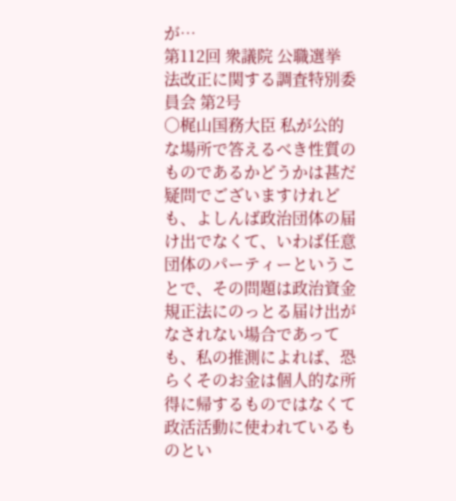が…
第112回 衆議院 公職選挙法改正に関する調査特別委員会 第2号
○梶山国務大臣 私が公的な場所で答えるべき性質のものであるかどうかは甚だ疑問でございますけれども、よしんば政治団体の届け出でなくて、いわば任意団体のパーティーということで、その問題は政治資金規正法にのっとる届け出がなされない場合であっても、私の推測によれば、恐らくそのお金は個人的な所得に帰するものではなくて政活活動に使われているものとい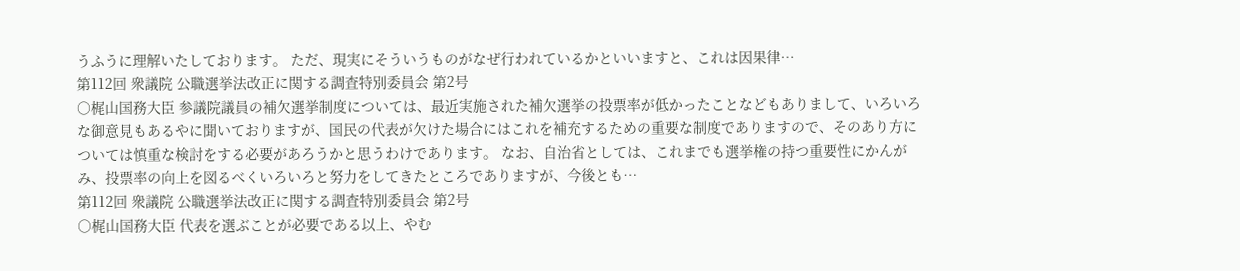うふうに理解いたしております。 ただ、現実にそういうものがなぜ行われているかといいますと、これは因果律…
第112回 衆議院 公職選挙法改正に関する調査特別委員会 第2号
○梶山国務大臣 参議院議員の補欠選挙制度については、最近実施された補欠選挙の投票率が低かったことなどもありまして、いろいろな御意見もあるやに聞いておりますが、国民の代表が欠けた場合にはこれを補充するための重要な制度でありますので、そのあり方については慎重な検討をする必要があろうかと思うわけであります。 なお、自治省としては、これまでも選挙権の持つ重要性にかんがみ、投票率の向上を図るべくいろいろと努力をしてきたところでありますが、今後とも…
第112回 衆議院 公職選挙法改正に関する調査特別委員会 第2号
○梶山国務大臣 代表を選ぶことが必要である以上、やむ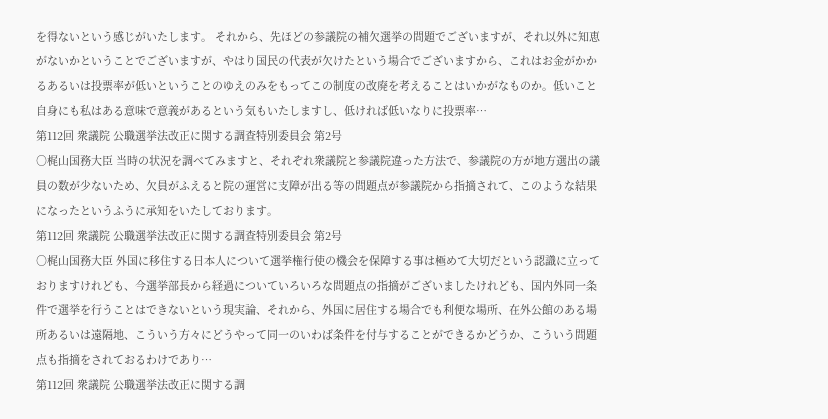を得ないという感じがいたします。 それから、先ほどの参議院の補欠選挙の問題でございますが、それ以外に知恵がないかということでございますが、やはり国民の代表が欠けたという場合でございますから、これはお金がかかるあるいは投票率が低いということのゆえのみをもってこの制度の改廃を考えることはいかがなものか。低いこと自身にも私はある意味で意義があるという気もいたしますし、低ければ低いなりに投票率…
第112回 衆議院 公職選挙法改正に関する調査特別委員会 第2号
○梶山国務大臣 当時の状況を調べてみますと、それぞれ衆議院と参議院違った方法で、参議院の方が地方選出の議員の数が少ないため、欠員がふえると院の運営に支障が出る等の問題点が参議院から指摘されて、このような結果になったというふうに承知をいたしております。
第112回 衆議院 公職選挙法改正に関する調査特別委員会 第2号
○梶山国務大臣 外国に移住する日本人について選挙権行使の機会を保障する事は極めて大切だという認識に立っておりますけれども、今選挙部長から経過についていろいろな問題点の指摘がございましたけれども、国内外同一条件で選挙を行うことはできないという現実論、それから、外国に居住する場合でも利便な場所、在外公館のある場所あるいは遠隔地、こういう方々にどうやって同一のいわば条件を付与することができるかどうか、こういう問題点も指摘をされておるわけであり…
第112回 衆議院 公職選挙法改正に関する調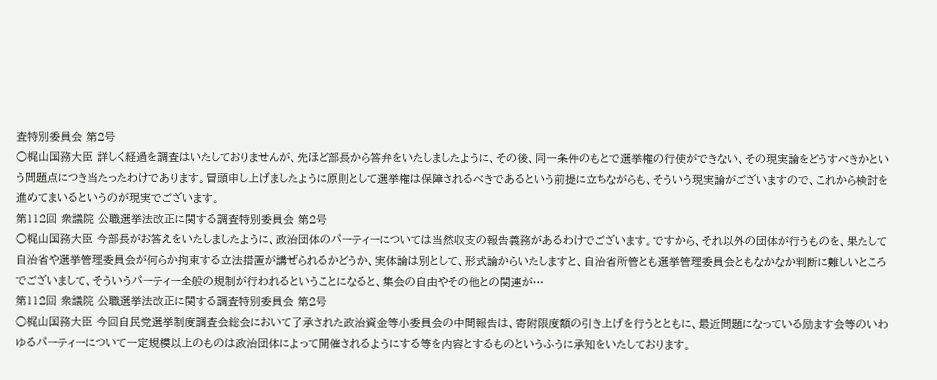査特別委員会 第2号
○梶山国務大臣 詳しく経過を調査はいたしておりませんが、先ほど部長から答弁をいたしましたように、その後、同一条件のもとで選挙権の行使ができない、その現実論をどうすべきかという問題点につき当たったわけであります。冒頭申し上げましたように原則として選挙権は保障されるべきであるという前提に立ちながらも、そういう現実論がございますので、これから検討を進めてまいるというのが現実でございます。
第112回 衆議院 公職選挙法改正に関する調査特別委員会 第2号
○梶山国務大臣 今部長がお答えをいたしましたように、政治団体のパーティーについては当然収支の報告義務があるわけでございます。ですから、それ以外の団体が行うものを、果たして自治省や選挙管理委員会が何らか拘束する立法措置が講ぜられるかどうか、実体論は別として、形式論からいたしますと、自治省所管とも選挙管理委員会ともなかなか判断に難しいところでございまして、そういうパーティー全般の規制が行われるということになると、集会の自由やその他との関連が…
第112回 衆議院 公職選挙法改正に関する調査特別委員会 第2号
○梶山国務大臣 今回自民党選挙制度調査会総会において了承された政治資金等小委員会の中間報告は、寄附限度額の引き上げを行うとともに、最近問題になっている励ます会等のいわゆるパーティーについて一定規模以上のものは政治団体によって開催されるようにする等を内容とするものというふうに承知をいたしております。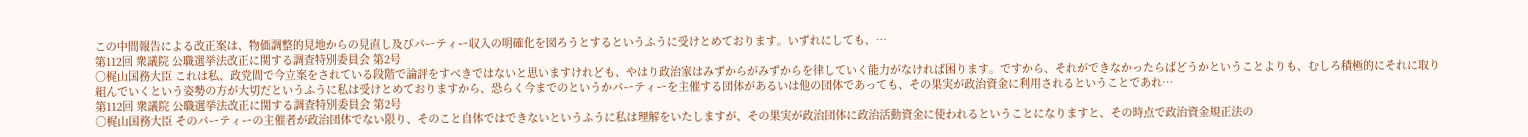この中間報告による改正案は、物価調整的見地からの見直し及びパーティー収入の明確化を図ろうとするというふうに受けとめております。いずれにしても、…
第112回 衆議院 公職選挙法改正に関する調査特別委員会 第2号
○梶山国務大臣 これは私、政党間で今立案をされている段階で論評をすべきではないと思いますけれども、やはり政治家はみずからがみずからを律していく能力がなければ困ります。ですから、それができなかったらばどうかということよりも、むしろ積極的にそれに取り組んでいくという姿勢の方が大切だというふうに私は受けとめておりますから、恐らく今までのというかパーティーを主催する団体があるいは他の団体であっても、その果実が政治資金に利用されるということであれ…
第112回 衆議院 公職選挙法改正に関する調査特別委員会 第2号
○梶山国務大臣 そのパーティーの主催者が政治団体でない限り、そのこと自体ではできないというふうに私は理解をいたしますが、その果実が政治団体に政治活動資金に使われるということになりますと、その時点で政治資金規正法の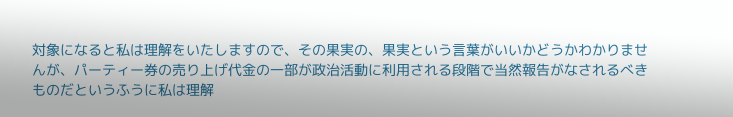対象になると私は理解をいたしますので、その果実の、果実という言葉がいいかどうかわかりませんが、パーティー券の売り上げ代金の一部が政治活動に利用される段階で当然報告がなされるべきものだというふうに私は理解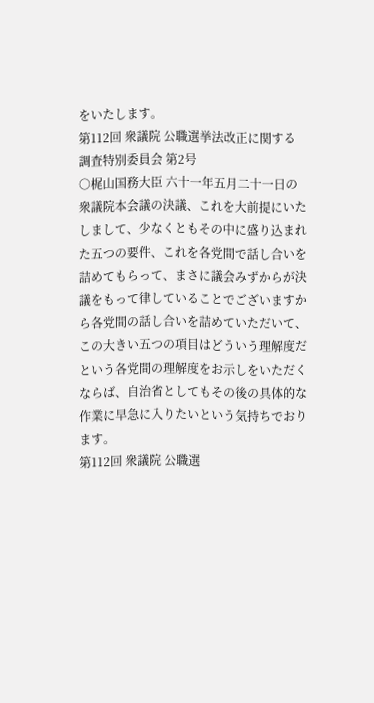をいたします。
第112回 衆議院 公職選挙法改正に関する調査特別委員会 第2号
○梶山国務大臣 六十一年五月二十一日の衆議院本会議の決議、これを大前提にいたしまして、少なくともその中に盛り込まれた五つの要件、これを各党間で話し合いを詰めてもらって、まさに議会みずからが決議をもって律していることでございますから各党間の話し合いを詰めていただいて、この大きい五つの項目はどういう理解度だという各党間の理解度をお示しをいただくならば、自治省としてもその後の具体的な作業に早急に入りたいという気持ちでおります。
第112回 衆議院 公職選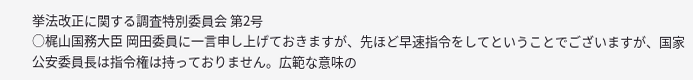挙法改正に関する調査特別委員会 第2号
○梶山国務大臣 岡田委員に一言申し上げておきますが、先ほど早速指令をしてということでございますが、国家公安委員長は指令権は持っておりません。広範な意味の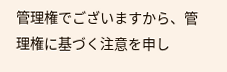管理権でございますから、管理権に基づく注意を申し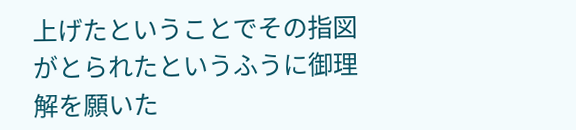上げたということでその指図がとられたというふうに御理解を願いた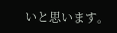いと思います。